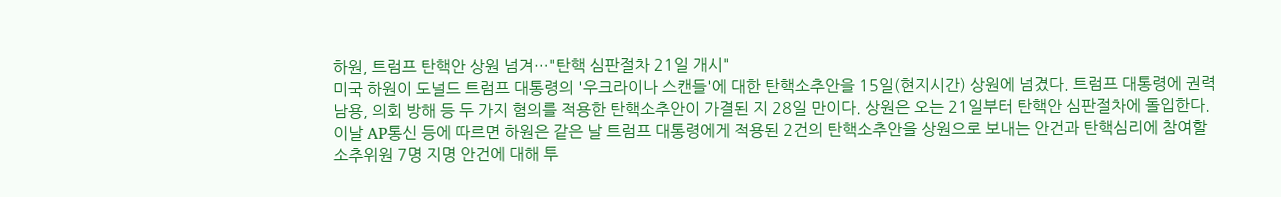하원, 트럼프 탄핵안 상원 넘겨…"탄핵 심판절차 21일 개시"
미국 하원이 도널드 트럼프 대통령의 '우크라이나 스캔들'에 대한 탄핵소추안을 15일(현지시간) 상원에 넘겼다. 트럼프 대통령에 권력 남용, 의회 방해 등 두 가지 혐의를 적용한 탄핵소추안이 가결된 지 28일 만이다. 상원은 오는 21일부터 탄핵안 심판절차에 돌입한다. 이날 AP통신 등에 따르면 하원은 같은 날 트럼프 대통령에게 적용된 2건의 탄핵소추안을 상원으로 보내는 안건과 탄핵심리에 참여할 소추위원 7명 지명 안건에 대해 투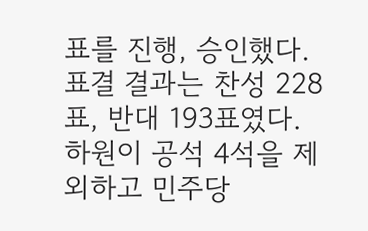표를 진행, 승인했다. 표결 결과는 찬성 228표, 반대 193표였다. 하원이 공석 4석을 제외하고 민주당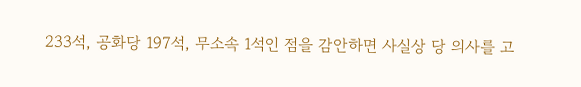233석, 공화당 197석, 무소속 1석인 점을 감안하면 사실상 당 의사를 고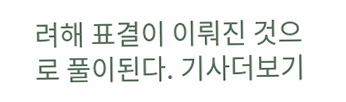려해 표결이 이뤄진 것으로 풀이된다. 기사더보기